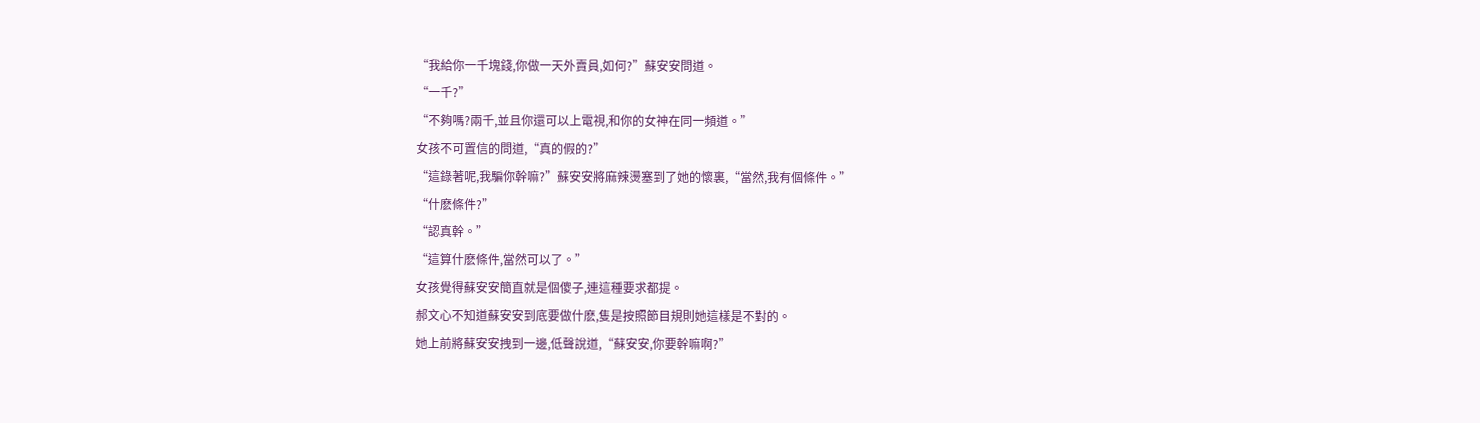“我給你一千塊錢,你做一天外賣員,如何?”蘇安安問道。
“一千?”
“不夠嗎?兩千,並且你還可以上電視,和你的女神在同一頻道。”
女孩不可置信的問道,“真的假的?”
“這錄著呢,我騙你幹嘛?”蘇安安將麻辣燙塞到了她的懷裏,“當然,我有個條件。”
“什麽條件?”
“認真幹。”
“這算什麽條件,當然可以了。”
女孩覺得蘇安安簡直就是個傻子,連這種要求都提。
郝文心不知道蘇安安到底要做什麽,隻是按照節目規則她這樣是不對的。
她上前將蘇安安拽到一邊,低聲說道,“蘇安安,你要幹嘛啊?”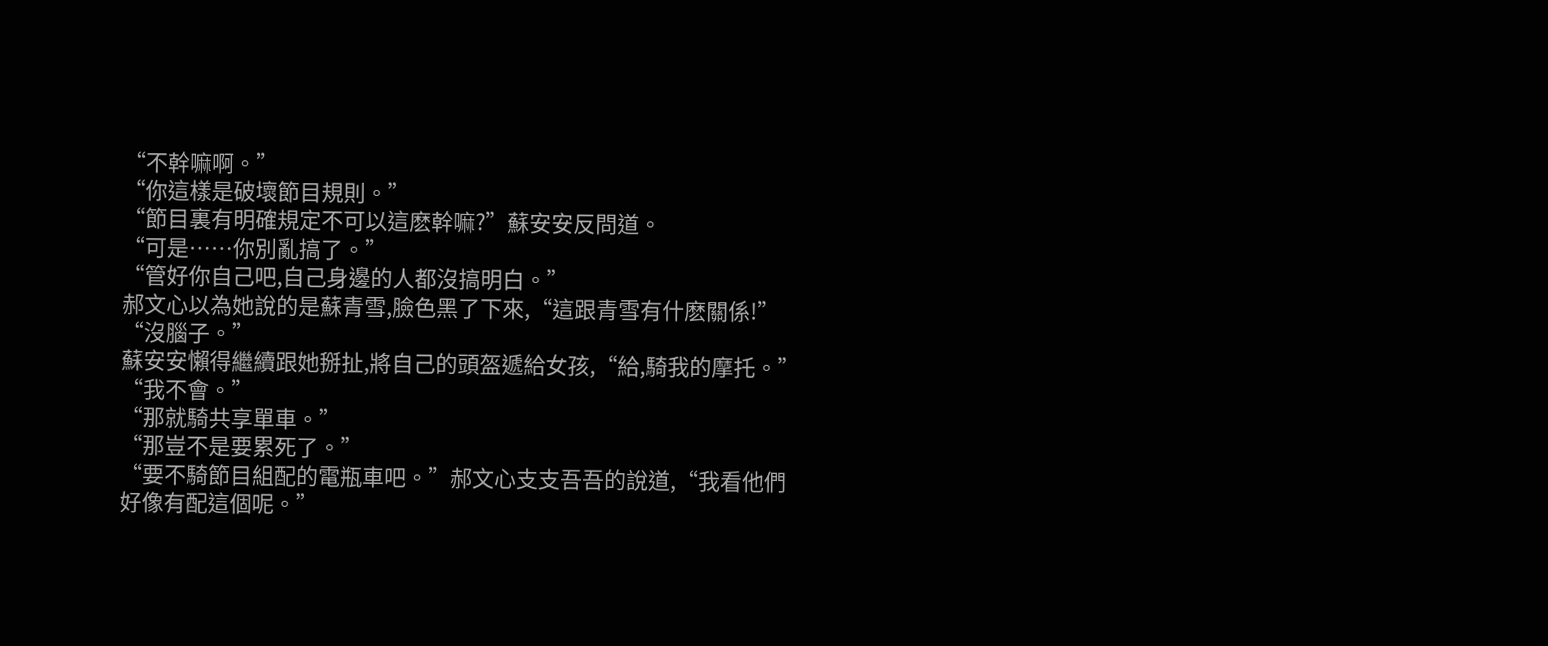“不幹嘛啊。”
“你這樣是破壞節目規則。”
“節目裏有明確規定不可以這麽幹嘛?”蘇安安反問道。
“可是……你別亂搞了。”
“管好你自己吧,自己身邊的人都沒搞明白。”
郝文心以為她說的是蘇青雪,臉色黑了下來,“這跟青雪有什麽關係!”
“沒腦子。”
蘇安安懶得繼續跟她掰扯,將自己的頭盔遞給女孩,“給,騎我的摩托。”
“我不會。”
“那就騎共享單車。”
“那豈不是要累死了。”
“要不騎節目組配的電瓶車吧。”郝文心支支吾吾的說道,“我看他們好像有配這個呢。”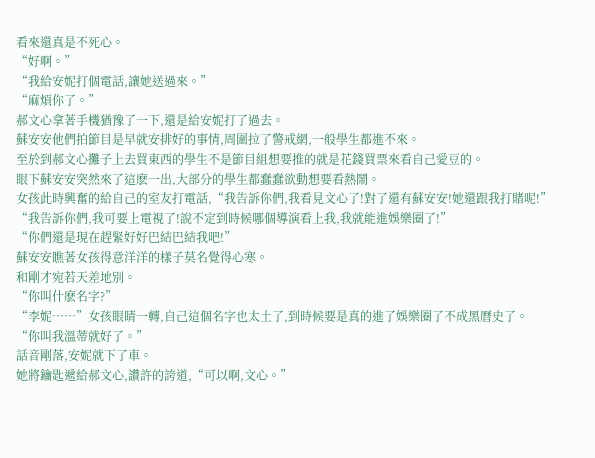看來還真是不死心。
“好啊。”
“我給安妮打個電話,讓她送過來。”
“麻煩你了。”
郝文心拿著手機猶豫了一下,還是給安妮打了過去。
蘇安安他們拍節目是早就安排好的事情,周圍拉了警戒網,一般學生都進不來。
至於到郝文心攤子上去買東西的學生不是節目組想要推的就是花錢買票來看自己愛豆的。
眼下蘇安安突然來了這麽一出,大部分的學生都蠢蠢欲動想要看熱鬧。
女孩此時興奮的給自己的室友打電話,“我告訴你們,我看見文心了!對了還有蘇安安!她還跟我打賭呢!”
“我告訴你們,我可要上電視了!說不定到時候哪個導演看上我,我就能進娛樂圈了!”
“你們還是現在趕緊好好巴結巴結我吧!”
蘇安安瞧著女孩得意洋洋的樣子莫名覺得心寒。
和剛才宛若天差地別。
“你叫什麽名字?”
“李妮……”女孩眼睛一轉,自己這個名字也太土了,到時候要是真的進了娛樂圈了不成黑曆史了。
“你叫我溫蒂就好了。”
話音剛落,安妮就下了車。
她將鑰匙遞給郝文心,讚許的誇道,“可以啊,文心。”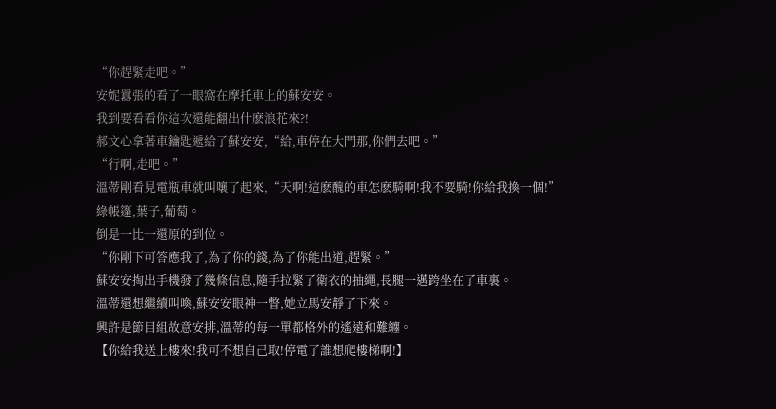“你趕緊走吧。”
安妮囂張的看了一眼窩在摩托車上的蘇安安。
我到要看看你這次還能翻出什麽浪花來?!
郝文心拿著車鑰匙遞給了蘇安安,“給,車停在大門那,你們去吧。”
“行啊,走吧。”
溫蒂剛看見電瓶車就叫嚷了起來,“天啊!這麽醜的車怎麽騎啊!我不要騎!你給我換一個!”
綠帳篷,葉子,葡萄。
倒是一比一還原的到位。
“你剛下可答應我了,為了你的錢,為了你能出道,趕緊。”
蘇安安掏出手機發了幾條信息,隨手拉緊了衛衣的抽繩,長腿一邁跨坐在了車裏。
溫蒂還想繼續叫喚,蘇安安眼神一瞥,她立馬安靜了下來。
興許是節目組故意安排,溫蒂的每一單都格外的遙遠和難纏。
【你給我送上樓來!我可不想自己取!停電了誰想爬樓梯啊!】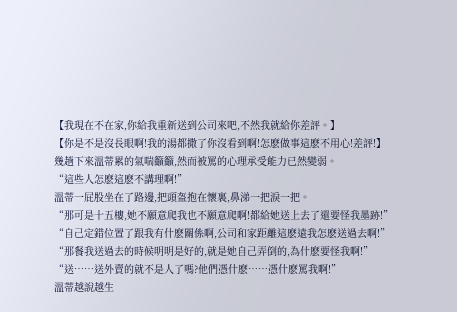【我現在不在家,你給我重新送到公司來吧,不然我就給你差評。】
【你是不是沒長眼啊!我的湯都撒了你沒看到啊!怎麽做事這麽不用心!差評!】
幾趟下來溫蒂累的氣喘籲籲,然而被罵的心理承受能力已然變弱。
“這些人怎麽這麽不講理啊!”
溫蒂一屁股坐在了路邊,把頭盔抱在懷裏,鼻涕一把淚一把。
“那可是十五樓,她不願意爬我也不願意爬啊!都給她送上去了還要怪我墨跡!”
“自己定錯位置了跟我有什麽關係啊,公司和家距離這麽遠我怎麽送過去啊!”
“那餐我送過去的時候明明是好的,就是她自己弄倒的,為什麽要怪我啊!”
“送……送外賣的就不是人了嗎?他們憑什麽……憑什麽罵我啊!”
溫蒂越說越生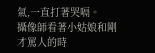氣,一直打著哭嗝。
攝像師看著小姑娘和剛才罵人的時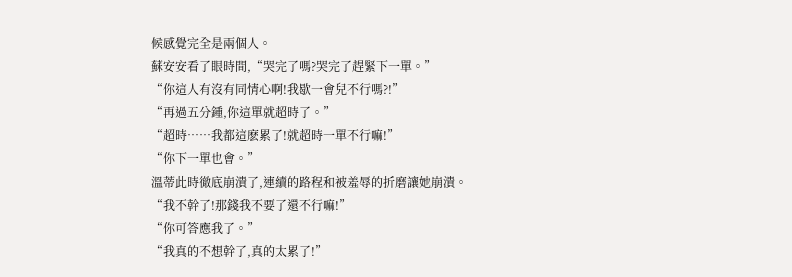候感覺完全是兩個人。
蘇安安看了眼時間,“哭完了嗎?哭完了趕緊下一單。”
“你這人有沒有同情心啊!我歇一會兒不行嗎?!”
“再過五分鍾,你這單就超時了。”
“超時……我都這麽累了!就超時一單不行嘛!”
“你下一單也會。”
溫蒂此時徹底崩潰了,連續的路程和被羞辱的折磨讓她崩潰。
“我不幹了!那錢我不要了還不行嘛!”
“你可答應我了。”
“我真的不想幹了,真的太累了!”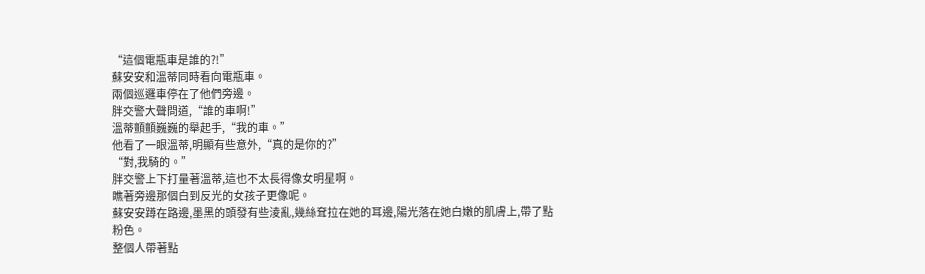“這個電瓶車是誰的?!”
蘇安安和溫蒂同時看向電瓶車。
兩個巡邏車停在了他們旁邊。
胖交警大聲問道,“誰的車啊!”
溫蒂顫顫巍巍的舉起手,“我的車。”
他看了一眼溫蒂,明顯有些意外,“真的是你的?”
“對,我騎的。”
胖交警上下打量著溫蒂,這也不太長得像女明星啊。
瞧著旁邊那個白到反光的女孩子更像呢。
蘇安安蹲在路邊,墨黑的頭發有些淩亂,幾絲耷拉在她的耳邊,陽光落在她白嫩的肌膚上,帶了點粉色。
整個人帶著點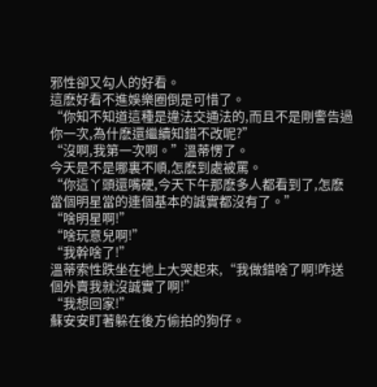邪性卻又勾人的好看。
這麽好看不進娛樂圈倒是可惜了。
“你知不知道這種是違法交通法的,而且不是剛警告過你一次,為什麽還繼續知錯不改呢?”
“沒啊,我第一次啊。”溫蒂愣了。
今天是不是哪裏不順,怎麽到處被罵。
“你這丫頭還嘴硬,今天下午那麽多人都看到了,怎麽當個明星當的連個基本的誠實都沒有了。”
“啥明星啊!”
“啥玩意兒啊!”
“我幹啥了!”
溫蒂索性跌坐在地上大哭起來,“我做錯啥了啊!咋送個外賣我就沒誠實了啊!”
“我想回家!”
蘇安安盯著躲在後方偷拍的狗仔。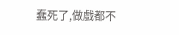蠢死了,做戲都不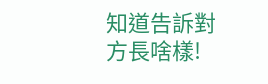知道告訴對方長啥樣!